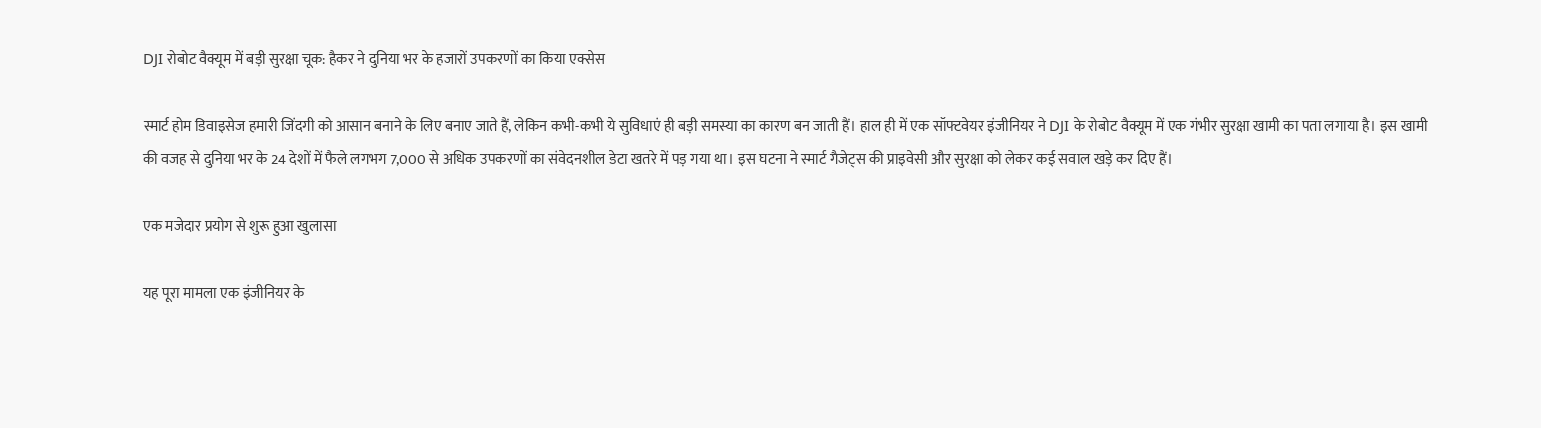DJI रोबोट वैक्यूम में बड़ी सुरक्षा चूक: हैकर ने दुनिया भर के हजारों उपकरणों का किया एक्सेस

स्मार्ट होम डिवाइसेज हमारी जिंदगी को आसान बनाने के लिए बनाए जाते हैं, लेकिन कभी-कभी ये सुविधाएं ही बड़ी समस्या का कारण बन जाती हैं। हाल ही में एक सॉफ्टवेयर इंजीनियर ने DJI के रोबोट वैक्यूम में एक गंभीर सुरक्षा खामी का पता लगाया है। इस खामी की वजह से दुनिया भर के 24 देशों में फैले लगभग 7,000 से अधिक उपकरणों का संवेदनशील डेटा खतरे में पड़ गया था। इस घटना ने स्मार्ट गैजेट्स की प्राइवेसी और सुरक्षा को लेकर कई सवाल खड़े कर दिए हैं।

एक मजेदार प्रयोग से शुरू हुआ खुलासा

यह पूरा मामला एक इंजीनियर के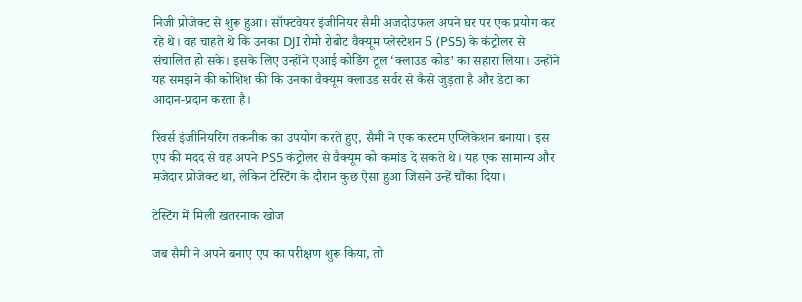निजी प्रोजेक्ट से शुरू हुआ। सॉफ्टवेयर इंजीनियर सैमी अजदोउफल अपने घर पर एक प्रयोग कर रहे थे। वह चाहते थे कि उनका DJI रोमो रोबोट वैक्यूम प्लेस्टेशन 5 (PS5) के कंट्रोलर से संचालित हो सके। इसके लिए उन्होंने एआई कोडिंग टूल ‘क्लाउड कोड’ का सहारा लिया। उन्होंने यह समझने की कोशिश की कि उनका वैक्यूम क्लाउड सर्वर से कैसे जुड़ता है और डेटा का आदान-प्रदान करता है।

रिवर्स इंजीनियरिंग तकनीक का उपयोग करते हुए, सैमी ने एक कस्टम एप्लिकेशन बनाया। इस एप की मदद से वह अपने PS5 कंट्रोलर से वैक्यूम को कमांड दे सकते थे। यह एक सामान्य और मजेदार प्रोजेक्ट था, लेकिन टेस्टिंग के दौरान कुछ ऐसा हुआ जिसने उन्हें चौंका दिया।

टेस्टिंग में मिली खतरनाक खोज

जब सैमी ने अपने बनाए एप का परीक्षण शुरू किया, तो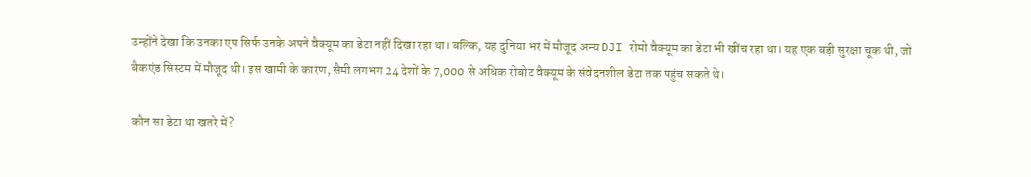उन्होंने देखा कि उनका एप सिर्फ उनके अपने वैक्यूम का डेटा नहीं दिखा रहा था। बल्कि, यह दुनिया भर में मौजूद अन्य DJI रोमो वैक्यूम का डेटा भी खींच रहा था। यह एक बड़ी सुरक्षा चूक थी, जो बैकएंड सिस्टम में मौजूद थी। इस खामी के कारण, सैमी लगभग 24 देशों के 7,000 से अधिक रोबोट वैक्यूम के संवेदनशील डेटा तक पहुंच सकते थे।

कौन सा डेटा था खतरे में?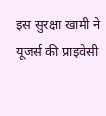इस सुरक्षा खामी ने यूजर्स की प्राइवेसी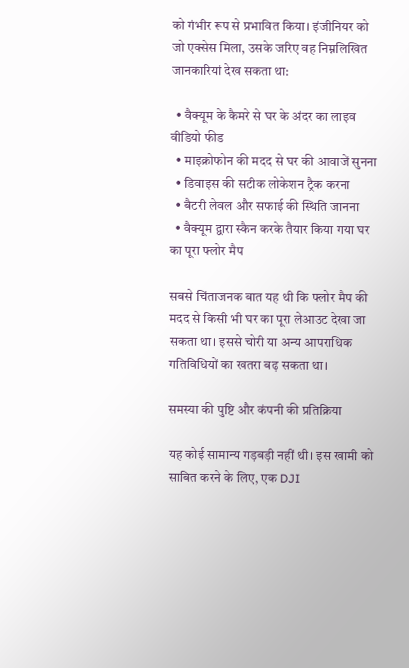को गंभीर रूप से प्रभावित किया। इंजीनियर को जो एक्सेस मिला, उसके जरिए वह निम्नलिखित जानकारियां देख सकता था:

  • वैक्यूम के कैमरे से घर के अंदर का लाइव वीडियो फीड
  • माइक्रोफोन की मदद से घर की आवाजें सुनना
  • डिवाइस की सटीक लोकेशन ट्रैक करना
  • बैटरी लेवल और सफाई की स्थिति जानना
  • वैक्यूम द्वारा स्कैन करके तैयार किया गया घर का पूरा फ्लोर मैप

सबसे चिंताजनक बात यह थी कि फ्लोर मैप की मदद से किसी भी घर का पूरा लेआउट देखा जा सकता था। इससे चोरी या अन्य आपराधिक गतिविधियों का खतरा बढ़ सकता था।

समस्या की पुष्टि और कंपनी की प्रतिक्रिया

यह कोई सामान्य गड़बड़ी नहीं थी। इस खामी को साबित करने के लिए, एक DJI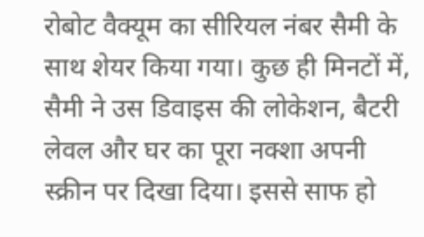रोबोट वैक्यूम का सीरियल नंबर सैमी के साथ शेयर किया गया। कुछ ही मिनटों में, सैमी ने उस डिवाइस की लोकेशन, बैटरी लेवल और घर का पूरा नक्शा अपनी स्क्रीन पर दिखा दिया। इससे साफ हो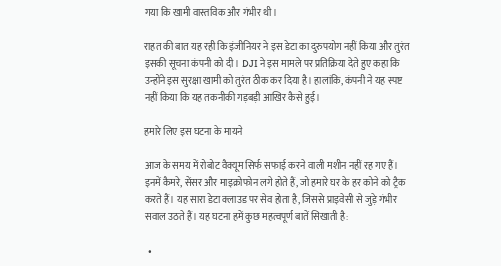गया कि खामी वास्तविक और गंभीर थी।

राहत की बात यह रही कि इंजीनियर ने इस डेटा का दुरुपयोग नहीं किया और तुरंत इसकी सूचना कंपनी को दी। DJI ने इस मामले पर प्रतिक्रिया देते हुए कहा कि उन्होंने इस सुरक्षा खामी को तुरंत ठीक कर दिया है। हालांकि, कंपनी ने यह स्पष्ट नहीं किया कि यह तकनीकी गड़बड़ी आखिर कैसे हुई।

हमारे लिए इस घटना के मायने

आज के समय में रोबोट वैक्यूम सिर्फ सफाई करने वाली मशीन नहीं रह गए हैं। इनमें कैमरे, सेंसर और माइक्रोफोन लगे होते हैं, जो हमारे घर के हर कोने को ट्रैक करते हैं। यह सारा डेटा क्लाउड पर सेव होता है, जिससे प्राइवेसी से जुड़े गंभीर सवाल उठते हैं। यह घटना हमें कुछ महत्वपूर्ण बातें सिखाती है:

  •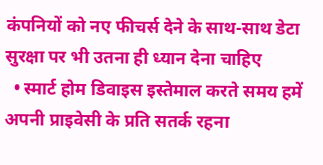कंपनियों को नए फीचर्स देने के साथ-साथ डेटा सुरक्षा पर भी उतना ही ध्यान देना चाहिए
  • स्मार्ट होम डिवाइस इस्तेमाल करते समय हमें अपनी प्राइवेसी के प्रति सतर्क रहना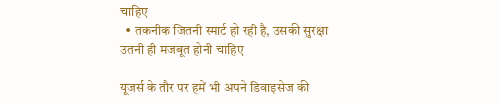चाहिए
  • तकनीक जितनी स्मार्ट हो रही है, उसकी सुरक्षा उतनी ही मजबूत होनी चाहिए

यूजर्स के तौर पर हमें भी अपने डिवाइसेज की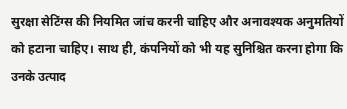सुरक्षा सेटिंग्स की नियमित जांच करनी चाहिए और अनावश्यक अनुमतियों को हटाना चाहिए। साथ ही, कंपनियों को भी यह सुनिश्चित करना होगा कि उनके उत्पाद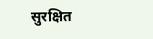सुरक्षित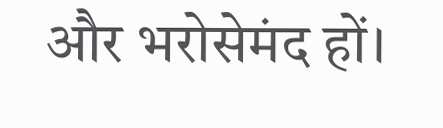और भरोसेमंद हों।